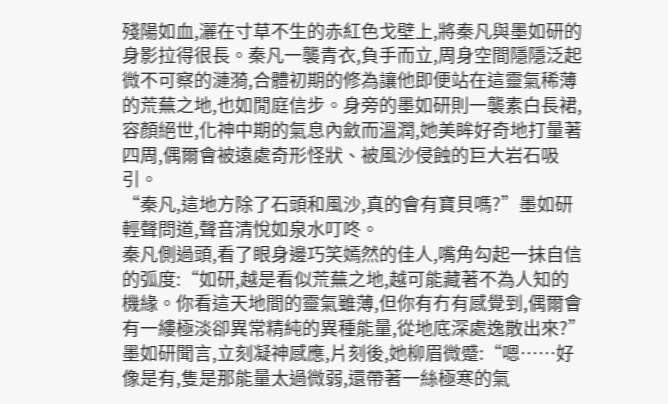殘陽如血,灑在寸草不生的赤紅色戈壁上,將秦凡與墨如研的身影拉得很長。秦凡一襲青衣,負手而立,周身空間隱隱泛起微不可察的漣漪,合體初期的修為讓他即便站在這靈氣稀薄的荒蕪之地,也如閒庭信步。身旁的墨如研則一襲素白長裙,容顏絕世,化神中期的氣息內斂而溫潤,她美眸好奇地打量著四周,偶爾會被遠處奇形怪狀、被風沙侵蝕的巨大岩石吸引。
“秦凡,這地方除了石頭和風沙,真的會有寶貝嗎?”墨如研輕聲問道,聲音清悅如泉水叮咚。
秦凡側過頭,看了眼身邊巧笑嫣然的佳人,嘴角勾起一抹自信的弧度:“如研,越是看似荒蕪之地,越可能藏著不為人知的機緣。你看這天地間的靈氣雖薄,但你有冇有感覺到,偶爾會有一縷極淡卻異常精純的異種能量,從地底深處逸散出來?”
墨如研聞言,立刻凝神感應,片刻後,她柳眉微蹙:“嗯……好像是有,隻是那能量太過微弱,還帶著一絲極寒的氣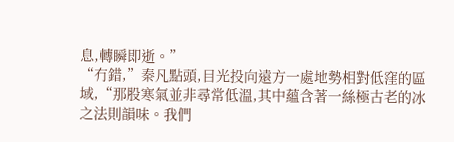息,轉瞬即逝。”
“冇錯,”秦凡點頭,目光投向遠方一處地勢相對低窪的區域,“那股寒氣並非尋常低溫,其中蘊含著一絲極古老的冰之法則韻味。我們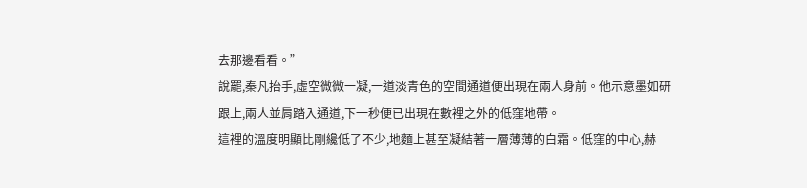去那邊看看。”
說罷,秦凡抬手,虛空微微一凝,一道淡青色的空間通道便出現在兩人身前。他示意墨如研跟上,兩人並肩踏入通道,下一秒便已出現在數裡之外的低窪地帶。
這裡的溫度明顯比剛纔低了不少,地麵上甚至凝結著一層薄薄的白霜。低窪的中心,赫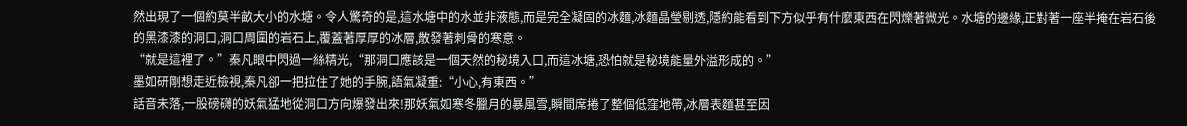然出現了一個約莫半畝大小的水塘。令人驚奇的是,這水塘中的水並非液態,而是完全凝固的冰麵,冰麵晶瑩剔透,隱約能看到下方似乎有什麼東西在閃爍著微光。水塘的邊緣,正對著一座半掩在岩石後的黑漆漆的洞口,洞口周圍的岩石上,覆蓋著厚厚的冰層,散發著刺骨的寒意。
“就是這裡了。”秦凡眼中閃過一絲精光,“那洞口應該是一個天然的秘境入口,而這冰塘,恐怕就是秘境能量外溢形成的。”
墨如研剛想走近檢視,秦凡卻一把拉住了她的手腕,語氣凝重:“小心,有東西。”
話音未落,一股磅礴的妖氣猛地從洞口方向爆發出來!那妖氣如寒冬臘月的暴風雪,瞬間席捲了整個低窪地帶,冰層表麵甚至因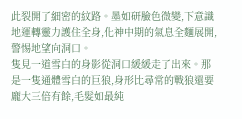此裂開了細密的紋路。墨如研臉色微變,下意識地運轉靈力護住全身,化神中期的氣息全麵展開,警惕地望向洞口。
隻見一道雪白的身影從洞口緩緩走了出來。那是一隻通體雪白的巨狼,身形比尋常的戰狼還要龐大三倍有餘,毛髮如最純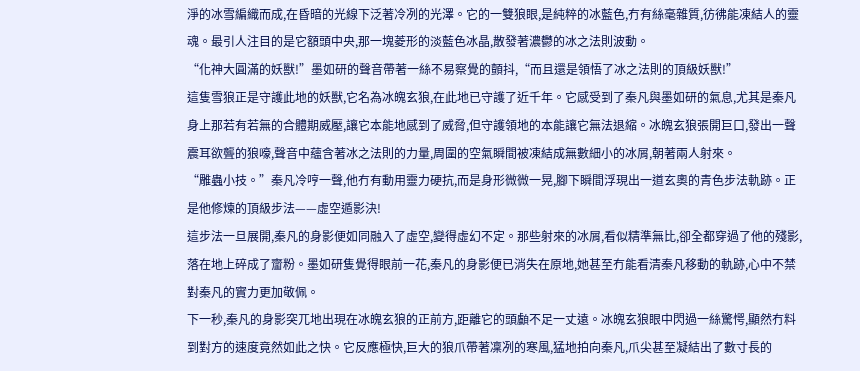淨的冰雪編織而成,在昏暗的光線下泛著冷冽的光澤。它的一雙狼眼,是純粹的冰藍色,冇有絲毫雜質,彷彿能凍結人的靈魂。最引人注目的是它額頭中央,那一塊菱形的淡藍色冰晶,散發著濃鬱的冰之法則波動。
“化神大圓滿的妖獸!”墨如研的聲音帶著一絲不易察覺的顫抖,“而且還是領悟了冰之法則的頂級妖獸!”
這隻雪狼正是守護此地的妖獸,它名為冰魄玄狼,在此地已守護了近千年。它感受到了秦凡與墨如研的氣息,尤其是秦凡身上那若有若無的合體期威壓,讓它本能地感到了威脅,但守護領地的本能讓它無法退縮。冰魄玄狼張開巨口,發出一聲震耳欲聾的狼嚎,聲音中蘊含著冰之法則的力量,周圍的空氣瞬間被凍結成無數細小的冰屑,朝著兩人射來。
“雕蟲小技。”秦凡冷哼一聲,他冇有動用靈力硬抗,而是身形微微一晃,腳下瞬間浮現出一道玄奧的青色步法軌跡。正是他修煉的頂級步法——虛空遁影決!
這步法一旦展開,秦凡的身影便如同融入了虛空,變得虛幻不定。那些射來的冰屑,看似精準無比,卻全都穿過了他的殘影,落在地上碎成了齏粉。墨如研隻覺得眼前一花,秦凡的身影便已消失在原地,她甚至冇能看清秦凡移動的軌跡,心中不禁對秦凡的實力更加敬佩。
下一秒,秦凡的身影突兀地出現在冰魄玄狼的正前方,距離它的頭顱不足一丈遠。冰魄玄狼眼中閃過一絲驚愕,顯然冇料到對方的速度竟然如此之快。它反應極快,巨大的狼爪帶著凜冽的寒風,猛地拍向秦凡,爪尖甚至凝結出了數寸長的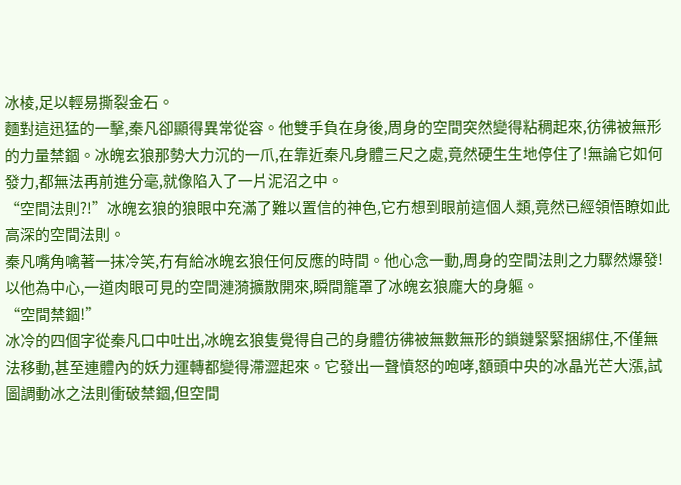冰棱,足以輕易撕裂金石。
麵對這迅猛的一擊,秦凡卻顯得異常從容。他雙手負在身後,周身的空間突然變得粘稠起來,彷彿被無形的力量禁錮。冰魄玄狼那勢大力沉的一爪,在靠近秦凡身體三尺之處,竟然硬生生地停住了!無論它如何發力,都無法再前進分毫,就像陷入了一片泥沼之中。
“空間法則?!”冰魄玄狼的狼眼中充滿了難以置信的神色,它冇想到眼前這個人類,竟然已經領悟瞭如此高深的空間法則。
秦凡嘴角噙著一抹冷笑,冇有給冰魄玄狼任何反應的時間。他心念一動,周身的空間法則之力驟然爆發!以他為中心,一道肉眼可見的空間漣漪擴散開來,瞬間籠罩了冰魄玄狼龐大的身軀。
“空間禁錮!”
冰冷的四個字從秦凡口中吐出,冰魄玄狼隻覺得自己的身體彷彿被無數無形的鎖鏈緊緊捆綁住,不僅無法移動,甚至連體內的妖力運轉都變得滯澀起來。它發出一聲憤怒的咆哮,額頭中央的冰晶光芒大漲,試圖調動冰之法則衝破禁錮,但空間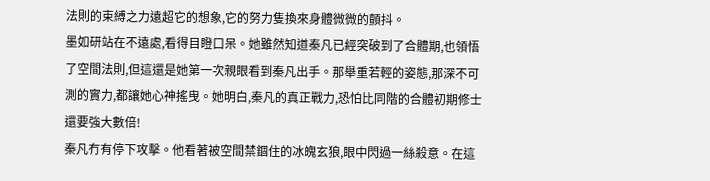法則的束縛之力遠超它的想象,它的努力隻換來身體微微的顫抖。
墨如研站在不遠處,看得目瞪口呆。她雖然知道秦凡已經突破到了合體期,也領悟了空間法則,但這還是她第一次親眼看到秦凡出手。那舉重若輕的姿態,那深不可測的實力,都讓她心神搖曳。她明白,秦凡的真正戰力,恐怕比同階的合體初期修士還要強大數倍!
秦凡冇有停下攻擊。他看著被空間禁錮住的冰魄玄狼,眼中閃過一絲殺意。在這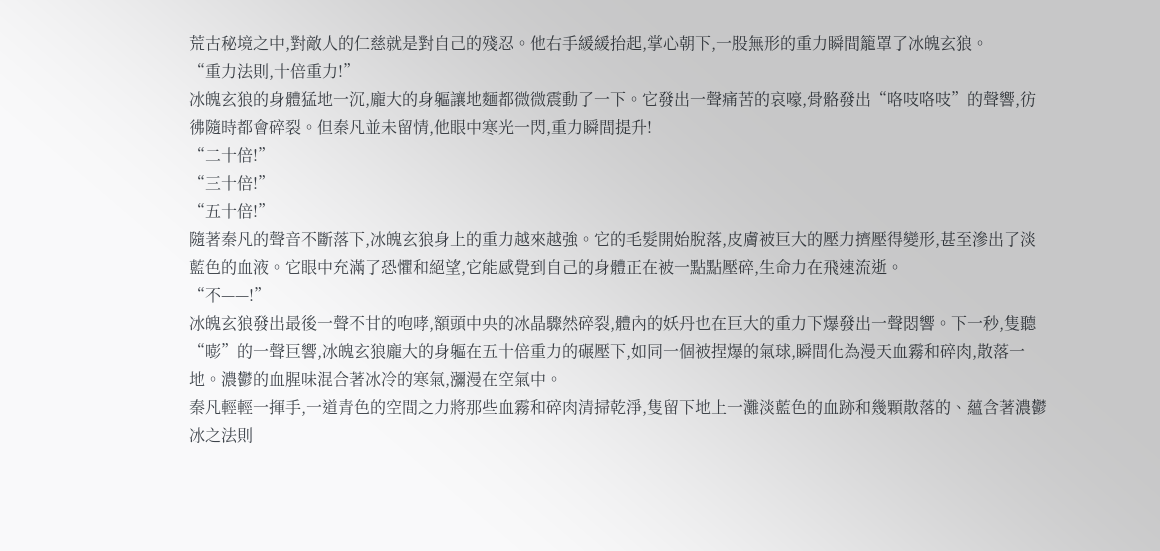荒古秘境之中,對敵人的仁慈就是對自己的殘忍。他右手緩緩抬起,掌心朝下,一股無形的重力瞬間籠罩了冰魄玄狼。
“重力法則,十倍重力!”
冰魄玄狼的身體猛地一沉,龐大的身軀讓地麵都微微震動了一下。它發出一聲痛苦的哀嚎,骨骼發出“咯吱咯吱”的聲響,彷彿隨時都會碎裂。但秦凡並未留情,他眼中寒光一閃,重力瞬間提升!
“二十倍!”
“三十倍!”
“五十倍!”
隨著秦凡的聲音不斷落下,冰魄玄狼身上的重力越來越強。它的毛髮開始脫落,皮膚被巨大的壓力擠壓得變形,甚至滲出了淡藍色的血液。它眼中充滿了恐懼和絕望,它能感覺到自己的身體正在被一點點壓碎,生命力在飛速流逝。
“不——!”
冰魄玄狼發出最後一聲不甘的咆哮,額頭中央的冰晶驟然碎裂,體內的妖丹也在巨大的重力下爆發出一聲悶響。下一秒,隻聽“嘭”的一聲巨響,冰魄玄狼龐大的身軀在五十倍重力的碾壓下,如同一個被捏爆的氣球,瞬間化為漫天血霧和碎肉,散落一地。濃鬱的血腥味混合著冰冷的寒氣,瀰漫在空氣中。
秦凡輕輕一揮手,一道青色的空間之力將那些血霧和碎肉清掃乾淨,隻留下地上一灘淡藍色的血跡和幾顆散落的、蘊含著濃鬱冰之法則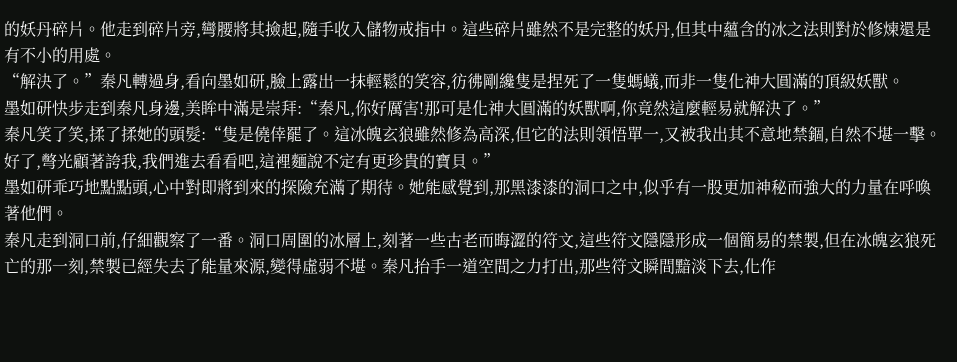的妖丹碎片。他走到碎片旁,彎腰將其撿起,隨手收入儲物戒指中。這些碎片雖然不是完整的妖丹,但其中蘊含的冰之法則對於修煉還是有不小的用處。
“解決了。”秦凡轉過身,看向墨如研,臉上露出一抹輕鬆的笑容,彷彿剛纔隻是捏死了一隻螞蟻,而非一隻化神大圓滿的頂級妖獸。
墨如研快步走到秦凡身邊,美眸中滿是崇拜:“秦凡,你好厲害!那可是化神大圓滿的妖獸啊,你竟然這麼輕易就解決了。”
秦凡笑了笑,揉了揉她的頭髮:“隻是僥倖罷了。這冰魄玄狼雖然修為高深,但它的法則領悟單一,又被我出其不意地禁錮,自然不堪一擊。好了,彆光顧著誇我,我們進去看看吧,這裡麵說不定有更珍貴的寶貝。”
墨如研乖巧地點點頭,心中對即將到來的探險充滿了期待。她能感覺到,那黑漆漆的洞口之中,似乎有一股更加神秘而強大的力量在呼喚著他們。
秦凡走到洞口前,仔細觀察了一番。洞口周圍的冰層上,刻著一些古老而晦澀的符文,這些符文隱隱形成一個簡易的禁製,但在冰魄玄狼死亡的那一刻,禁製已經失去了能量來源,變得虛弱不堪。秦凡抬手一道空間之力打出,那些符文瞬間黯淡下去,化作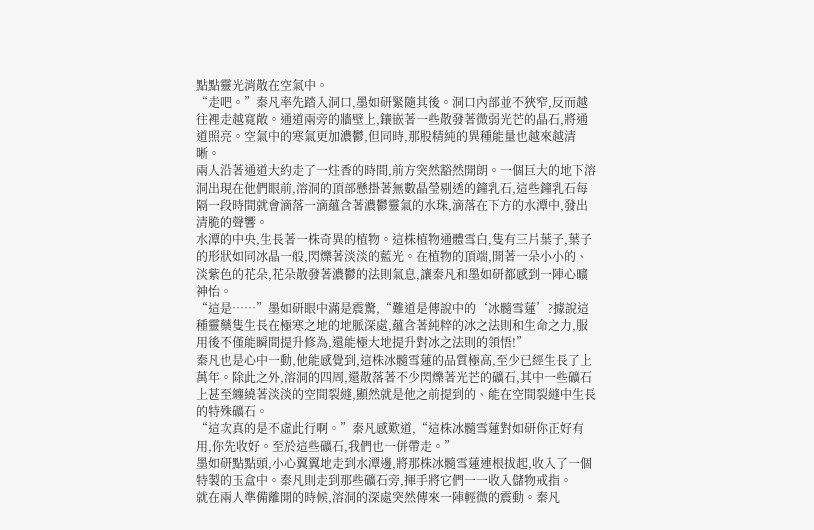點點靈光消散在空氣中。
“走吧。”秦凡率先踏入洞口,墨如研緊隨其後。洞口內部並不狹窄,反而越往裡走越寬敞。通道兩旁的牆壁上,鑲嵌著一些散發著微弱光芒的晶石,將通道照亮。空氣中的寒氣更加濃鬱,但同時,那股精純的異種能量也越來越清晰。
兩人沿著通道大約走了一炷香的時間,前方突然豁然開朗。一個巨大的地下溶洞出現在他們眼前,溶洞的頂部懸掛著無數晶瑩剔透的鐘乳石,這些鐘乳石每隔一段時間就會滴落一滴蘊含著濃鬱靈氣的水珠,滴落在下方的水潭中,發出清脆的聲響。
水潭的中央,生長著一株奇異的植物。這株植物通體雪白,隻有三片葉子,葉子的形狀如同冰晶一般,閃爍著淡淡的藍光。在植物的頂端,開著一朵小小的、淡紫色的花朵,花朵散發著濃鬱的法則氣息,讓秦凡和墨如研都感到一陣心曠神怡。
“這是……”墨如研眼中滿是震驚,“難道是傳說中的‘冰髓雪蓮’?據說這種靈藥隻生長在極寒之地的地脈深處,蘊含著純粹的冰之法則和生命之力,服用後不僅能瞬間提升修為,還能極大地提升對冰之法則的領悟!”
秦凡也是心中一動,他能感覺到,這株冰髓雪蓮的品質極高,至少已經生長了上萬年。除此之外,溶洞的四周,還散落著不少閃爍著光芒的礦石,其中一些礦石上甚至纏繞著淡淡的空間裂縫,顯然就是他之前提到的、能在空間裂縫中生長的特殊礦石。
“這次真的是不虛此行啊。”秦凡感歎道,“這株冰髓雪蓮對如研你正好有用,你先收好。至於這些礦石,我們也一併帶走。”
墨如研點點頭,小心翼翼地走到水潭邊,將那株冰髓雪蓮連根拔起,收入了一個特製的玉盒中。秦凡則走到那些礦石旁,揮手將它們一一收入儲物戒指。
就在兩人準備離開的時候,溶洞的深處突然傳來一陣輕微的震動。秦凡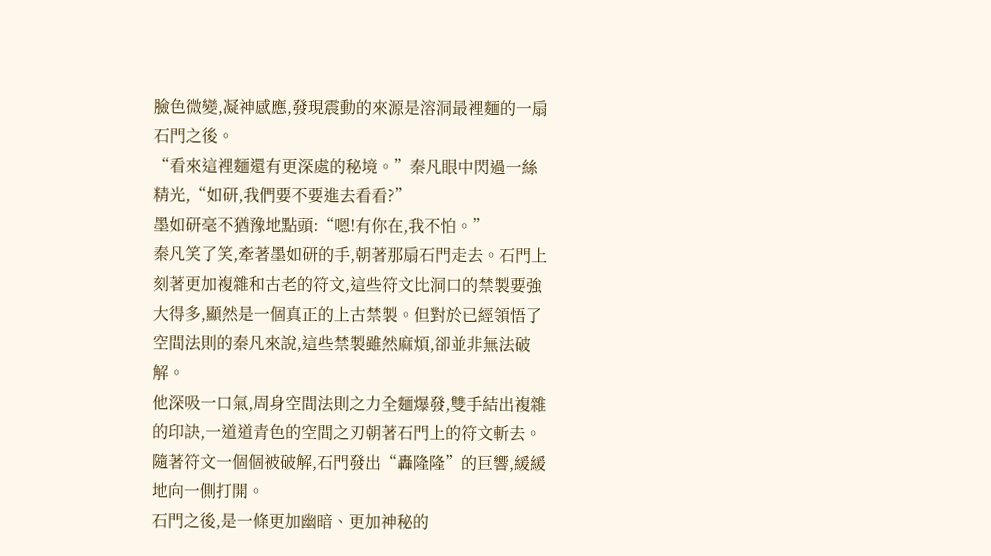臉色微變,凝神感應,發現震動的來源是溶洞最裡麵的一扇石門之後。
“看來這裡麵還有更深處的秘境。”秦凡眼中閃過一絲精光,“如研,我們要不要進去看看?”
墨如研毫不猶豫地點頭:“嗯!有你在,我不怕。”
秦凡笑了笑,牽著墨如研的手,朝著那扇石門走去。石門上刻著更加複雜和古老的符文,這些符文比洞口的禁製要強大得多,顯然是一個真正的上古禁製。但對於已經領悟了空間法則的秦凡來說,這些禁製雖然麻煩,卻並非無法破解。
他深吸一口氣,周身空間法則之力全麵爆發,雙手結出複雜的印訣,一道道青色的空間之刃朝著石門上的符文斬去。隨著符文一個個被破解,石門發出“轟隆隆”的巨響,緩緩地向一側打開。
石門之後,是一條更加幽暗、更加神秘的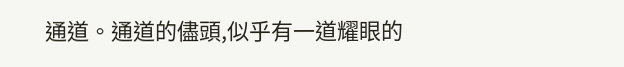通道。通道的儘頭,似乎有一道耀眼的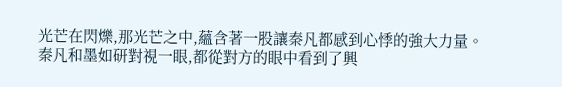光芒在閃爍,那光芒之中,蘊含著一股讓秦凡都感到心悸的強大力量。
秦凡和墨如研對視一眼,都從對方的眼中看到了興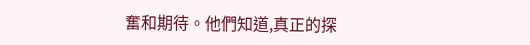奮和期待。他們知道,真正的探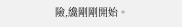險,纔剛剛開始。